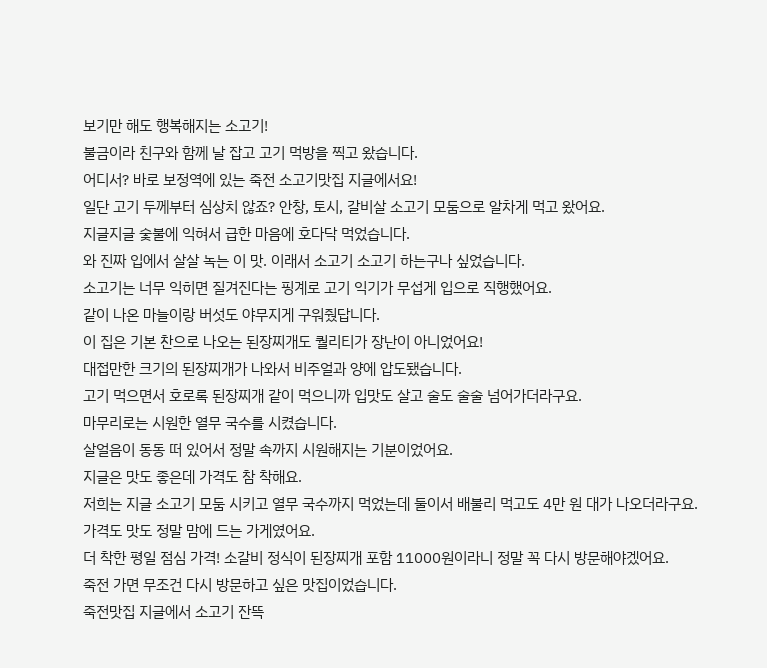보기만 해도 행복해지는 소고기!
불금이라 친구와 함께 날 잡고 고기 먹방을 찍고 왔습니다.
어디서? 바로 보정역에 있는 죽전 소고기맛집 지글에서요!
일단 고기 두께부터 심상치 않죠? 안창, 토시, 갈비살 소고기 모둠으로 알차게 먹고 왔어요.
지글지글 숯불에 익혀서 급한 마음에 호다닥 먹었습니다.
와 진짜 입에서 살살 녹는 이 맛. 이래서 소고기 소고기 하는구나 싶었습니다.
소고기는 너무 익히면 질겨진다는 핑계로 고기 익기가 무섭게 입으로 직행했어요.
같이 나온 마늘이랑 버섯도 야무지게 구워줬답니다.
이 집은 기본 찬으로 나오는 된장찌개도 퀄리티가 장난이 아니었어요!
대접만한 크기의 된장찌개가 나와서 비주얼과 양에 압도됐습니다.
고기 먹으면서 호로록 된장찌개 같이 먹으니까 입맛도 살고 술도 술술 넘어가더라구요.
마무리로는 시원한 열무 국수를 시켰습니다.
살얼음이 동동 떠 있어서 정말 속까지 시원해지는 기분이었어요.
지글은 맛도 좋은데 가격도 참 착해요.
저희는 지글 소고기 모둠 시키고 열무 국수까지 먹었는데 둘이서 배불리 먹고도 4만 원 대가 나오더라구요.
가격도 맛도 정말 맘에 드는 가게였어요.
더 착한 평일 점심 가격! 소갈비 정식이 된장찌개 포함 11000원이라니 정말 꼭 다시 방문해야겠어요.
죽전 가면 무조건 다시 방문하고 싶은 맛집이었습니다.
죽전맛집 지글에서 소고기 잔뜩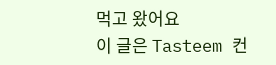먹고 왔어요
이 글은 Tasteem 컨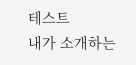테스트
내가 소개하는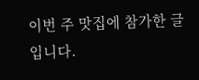이번 주 맛집에 참가한 글입니다.